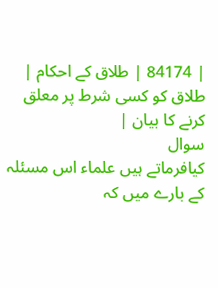| 84174 | طلاق کے احکام | طلاق کو کسی شرط پر معلق کرنے کا بیان |
سوال
کیافرماتے ہیں علماء اس مسئلہ کے بارے میں کہ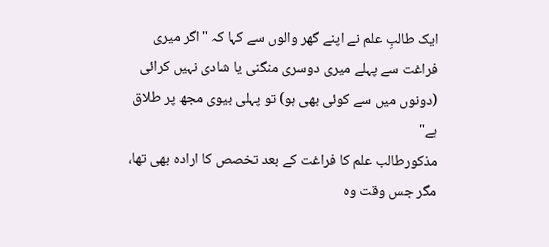ایک طالبِ علم نے اپنے گھر والوں سے کہا کہ "اگر میری فراغت سے پہلے میری دوسری منگنی یا شادی نہیں کرائی (دونوں میں سے کوئی بھی ہو) تو پہلی بیوی مجھ پر طلاق ہے"
مذکورطالب علم کا فراغت کے بعد تخصص کا ارادہ بھی تھا، مگر جس وقت وہ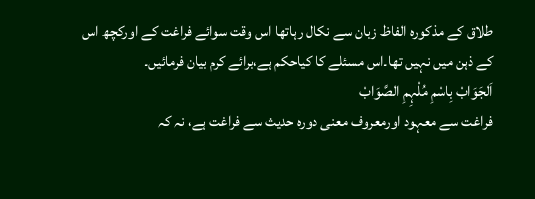طلاق کے مذکورہ الفاظ زبان سے نکال رہاتھا اس وقت سوائے فراغت کے اورکچھ اس کے ذہن میں نہیں تھا۔اس مسئلے کا کیاحکم ہے،برائے کرم بیان فرمائیں۔
اَلجَوَابْ بِاسْمِ مُلْہِمِ الصَّوَابْ
فراغت سے معہود اورمعروف معنی دورہ حدیث سے فراغت ہے، نہ کہ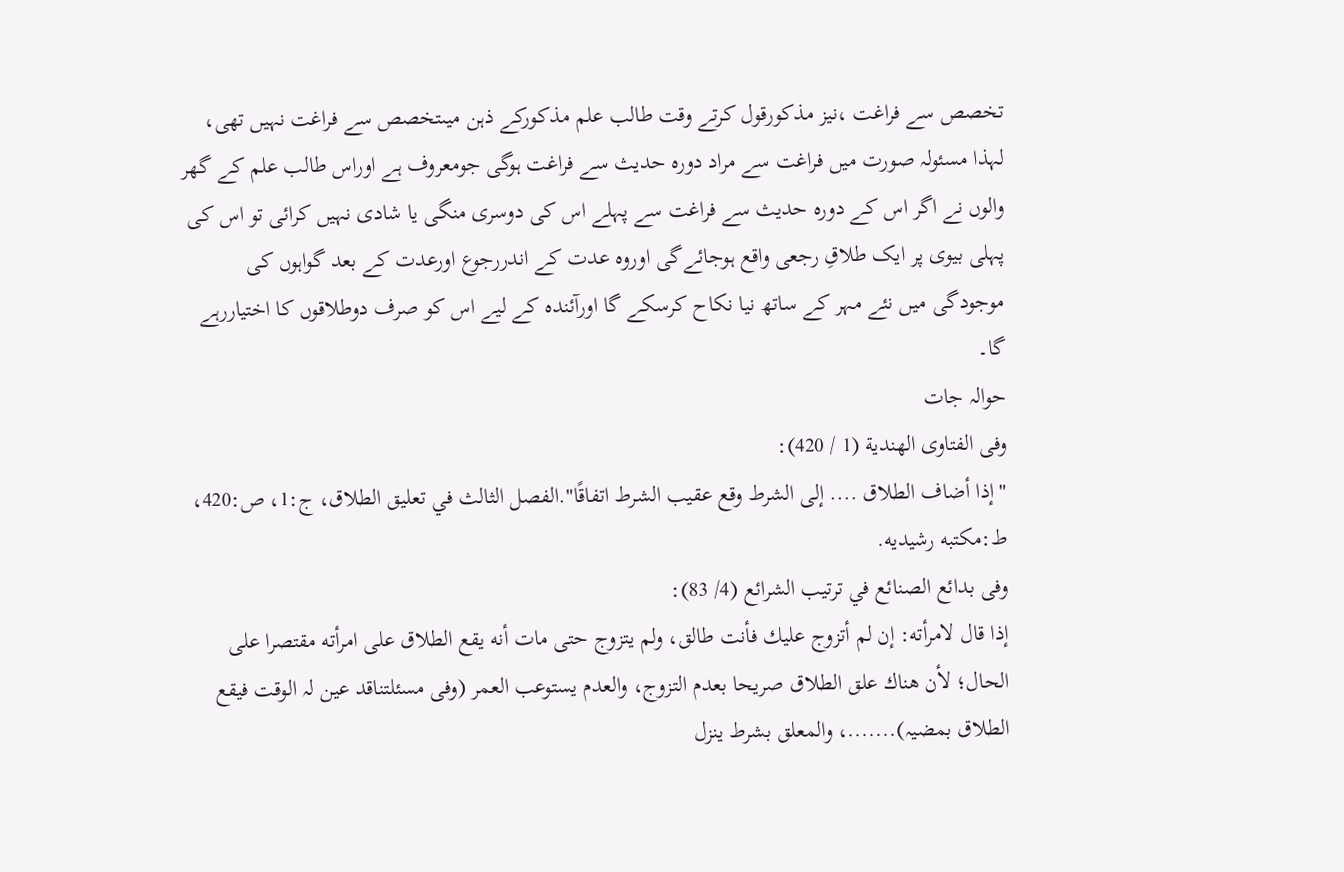تخصص سے فراغت ،نیز مذکورقول کرتے وقت طالب علم مذکورکے ذہن میںتخصص سے فراغت نہیں تھی، لہذا مسئولہ صورت میں فراغت سے مراد دورہ حدیث سے فراغت ہوگی جومعروف ہے اوراس طالب علم کے گھر والوں نے اگر اس کے دورہ حدیث سے فراغت سے پہلے اس کی دوسری منگی یا شادی نہیں کرائی تو اس کی پہلی بیوی پر ایک طلاقِ رجعی واقع ہوجائےگی اوروہ عدت کے اندررجوع اورعدت کے بعد گواہوں کی موجودگی میں نئے مہر کے ساتھ نیا نکاح کرسکے گا اورآئندہ کے لیے اس کو صرف دوطلاقوں کا اختیاررہے گا۔
حوالہ جات
وفی الفتاوى الهندية (1 / 420):
"إذا أضاف الطلاق .... إلى الشرط وقع عقيب الشرط اتفاقًا".الفصل الثالث في تعليق الطلاق، ج:1، ص:420، ط:مكتبه رشيديه.
وفی بدائع الصنائع في ترتيب الشرائع (4/ 83):
إذا قال لامرأته: إن لم أتزوج عليك فأنت طالق، ولم يتزوج حتى مات أنه يقع الطلاق على امرأته مقتصرا على الحال؛ لأن هناك علق الطلاق صريحا بعدم التزوج، والعدم يستوعب العمر (وفی مسئلتناقد عین لہ الوقت فیقع الطلاق بمضیہ).......، والمعلق بشرط ينزل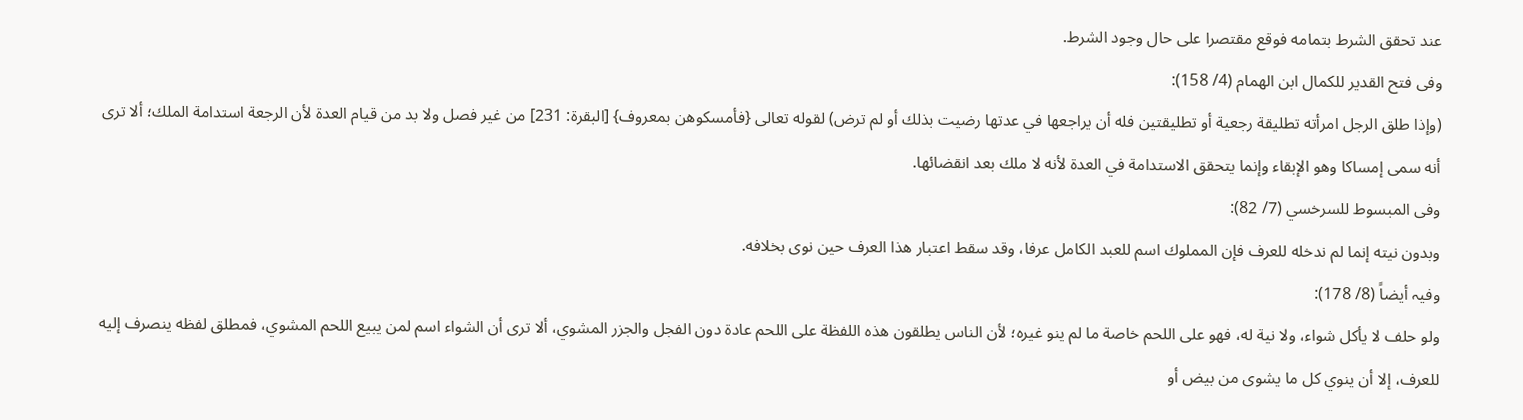عند تحقق الشرط بتمامه فوقع مقتصرا على حال وجود الشرط.
وفی فتح القدير للكمال ابن الهمام (4/ 158):
(وإذا طلق الرجل امرأته تطليقة رجعية أو تطليقتين فله أن يراجعها في عدتها رضيت بذلك أو لم ترض) لقوله تعالى {فأمسكوهن بمعروف} [البقرة: 231] من غير فصل ولا بد من قيام العدة لأن الرجعة استدامة الملك؛ ألا ترى أنه سمى إمساكا وهو الإبقاء وإنما يتحقق الاستدامة في العدة لأنه لا ملك بعد انقضائها.
وفی المبسوط للسرخسي (7/ 82):
وبدون نيته إنما لم ندخله للعرف فإن المملوك اسم للعبد الكامل عرفا، وقد سقط اعتبار هذا العرف حين نوى بخلافه.
وفیہ أیضاً (8/ 178):
ولو حلف لا يأكل شواء، ولا نية له، فهو على اللحم خاصة ما لم ينو غيره؛ لأن الناس يطلقون هذه اللفظة على اللحم عادة دون الفجل والجزر المشوي، ألا ترى أن الشواء اسم لمن يبيع اللحم المشوي، فمطلق لفظه ينصرف إليه للعرف، إلا أن ينوي كل ما يشوى من بيض أو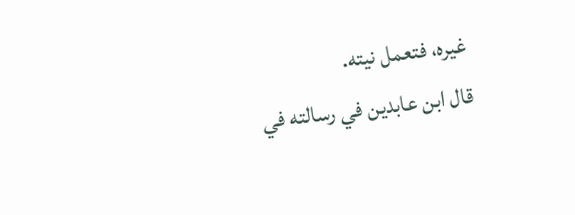غيره، فتعمل نيته.
قال ابن عابدين في رسالته في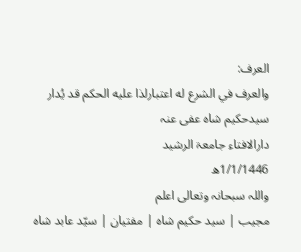العرف:
والعرف في الشرع له اعتبارلذا عليه الحكم قد يُدار
سیدحکیم شاہ عفی عنہ
دارالافتاء جامعۃ الرشید
1/1/1446ھ
واللہ سبحانہ وتعالی اعلم
مجیب | سید حکیم شاہ | مفتیان | سیّد عابد شاہ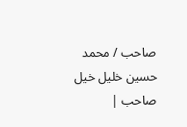صاحب / محمد حسین خلیل خیل صاحب |